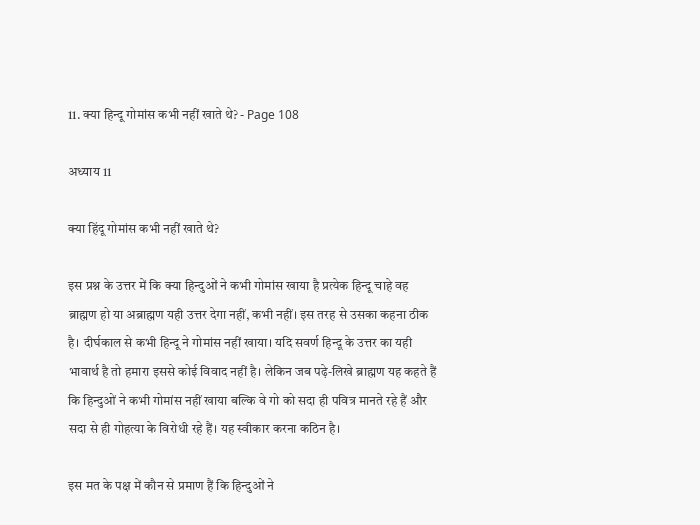11. क्या हिन्दू गोमांस कभी नहीं खाते थे? - Page 108

अध्याय 11

क्या हिंदू गोमांस कभी नहीं खाते थे?

इस प्रश्न के उत्तर में कि क्या हिन्दुओं ने कभी गोमांस खाया है प्रत्येक हिन्दू चाहे वह ब्राह्मण हो या अब्राह्मण यही उत्तर देगा नहीं, कभी नहीं। इस तरह से उसका कहना ठीक है। दीर्घकाल से कभी हिन्दू ने गोमांस नहीं खाया। यदि सवर्ण हिन्दू के उत्तर का यही भावार्थ है तो हमारा इससे कोई विवाद नहीं है। लेकिन जब पढ़े-लिखे ब्राह्मण यह कहते हैं कि हिन्दुओं ने कभी गोमांस नहीं खाया बल्कि वे गो को सदा ही पवित्र मानते रहे हैं और सदा से ही गोहत्या के विरोधी रहे हैं। यह स्वीकार करना कठिन है।

इस मत के पक्ष में कौन से प्रमाण हैं कि हिन्दुओं ने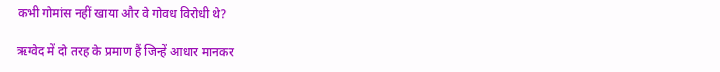कभी गोमांस नहीं खाया और वे गोवध विरोधी थे?

ऋग्वेद में दो तरह के प्रमाण हैं जिन्हें आधार मानकर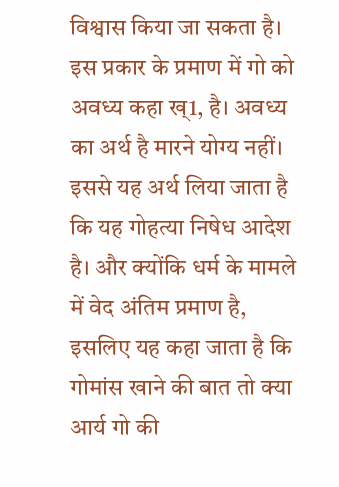विश्वास किया जा सकता है। इस प्रकार के प्रमाण में गो को अवध्य कहा ख्1, है। अवध्य का अर्थ है मारने योग्य नहीं। इससे यह अर्थ लिया जाता है कि यह गोहत्या निषेध आदेश है। और क्योंकि धर्म के मामले में वेद अंतिम प्रमाण है, इसलिए यह कहा जाता है कि गोमांस खाने की बात तो क्या आर्य गो की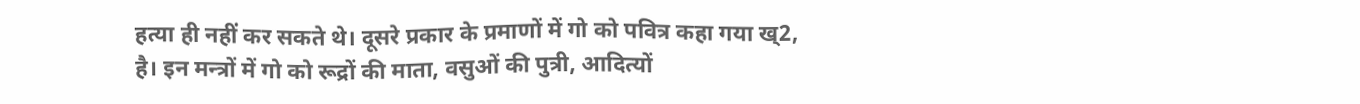हत्या ही नहीं कर सकते थे। दूसरे प्रकार के प्रमाणों में गो को पवित्र कहा गया ख्2, है। इन मन्त्रों में गो को रूद्रों की माता, वसुओं की पुत्री, आदित्यों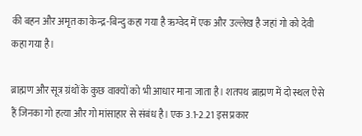की बहन और अमृत का केन्द्र-बिन्दु कहा गया है ऋग्वेद में एक और उल्लेख है जहां गो को देवी कहा गया है।

ब्राह्मण और सूत्र ग्रंथों के कुछ वाक्यों को भी आधार माना जाता है। शतपथ ब्राह्मण में दो स्थल ऐसे हैं जिनका गो हत्या और गो मांसाहार से संबंध है। एक 3.1-2.21 इस प्रकार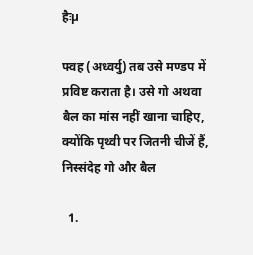हैःµ

फ्वह (अध्वर्यु) तब उसे मण्डप में प्रविष्ट कराता है। उसे गो अथवा बैल का मांस नहीं खाना चाहिए, क्योंकि पृथ्वी पर जितनी चीजें हैं, निस्संदेह गो और बैल

  1.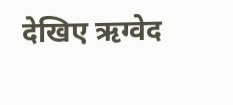देखिए ऋग्वेद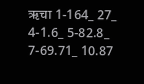ऋचा 1-164_ 27_ 4-1.6_ 5-82.8_ 7-69.71_ 10.87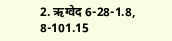2. ऋग्वेद 6-28-1.8, 8-101.15